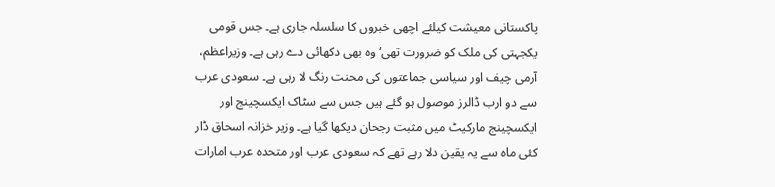پاکستانی معیشت کیلئے اچھی خبروں کا سلسلہ جاری ہے۔ جس قومی یکجہتی کی ملک کو ضرورت تھی‘ وہ بھی دکھائی دے رہی ہے۔ وزیراعظم، آرمی چیف اور سیاسی جماعتوں کی محنت رنگ لا رہی ہے۔ سعودی عرب سے دو ارب ڈالرز موصول ہو گئے ہیں جس سے سٹاک ایکسچینج اور ایکسچینج مارکیٹ میں مثبت رجحان دیکھا گیا ہے۔ وزیر خزانہ اسحاق ڈار کئی ماہ سے یہ یقین دلا رہے تھے کہ سعودی عرب اور متحدہ عرب امارات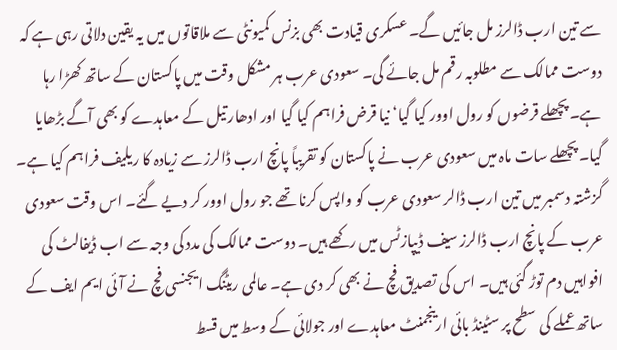سے تین ارب ڈالرز مل جائیں گے۔ عسکری قیادت بھی بزنس کمیونٹی سے ملاقاتوں میں یہ یقین دلاتی رہی ہے کہ دوست ممالک سے مطلوبہ رقم مل جائے گی۔ سعودی عرب ہر مشکل وقت میں پاکستان کے ساتھ کھڑا رہا ہے۔ پچھلے قرضوں کو رول اوور کیا گیا‘ نیا قرض فراہم کیا گیا اور ادھار تیل کے معاہدے کو بھی آگے بڑھایا گیا۔ پچھلے سات ماہ میں سعودی عرب نے پاکستان کو تقریباً پانچ ارب ڈالرز سے زیادہ کا ریلیف فراہم کیا ہے۔ گزشتہ دسمبر میں تین ارب ڈالر سعودی عرب کو واپس کرنا تھے جو رول اوور کر دیے گئے۔ اس وقت سعودی عرب کے پانچ ارب ڈالرز سیف ڈیپازٹس میں رکھے ہیں۔ دوست ممالک کی مدد کی وجہ سے اب ڈیفالٹ کی افواہیں دم توڑ گئی ہیں۔ اس کی تصدیق فچ نے بھی کر دی ہے۔ عالمی ریٹنگ ایجنسی فچ نے آئی ایم ایف کے ساتھ عملے کی سطح پر سٹینڈ بائی ارینجمنٹ معاہدے اور جولائی کے وسط میں قسط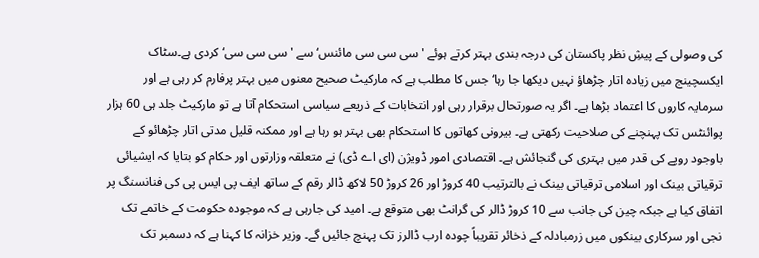کی وصولی کے پیشِ نظر پاکستان کی درجہ بندی بہتر کرتے ہوئے 'سی سی سی مائنس‘ سے 'سی سی سی‘ کردی ہے۔سٹاک ایکسچینج میں زیادہ اتار چڑھاؤ نہیں دیکھا جا رہا‘ جس کا مطلب ہے کہ مارکیٹ صحیح معنوں میں بہتر پرفارم کر رہی ہے اور سرمایہ کاروں کا اعتماد بڑھا ہے۔ اگر یہ صورتحال برقرار رہی اور انتخابات کے ذریعے سیاسی استحکام آتا ہے تو مارکیٹ جلد ہی 60 ہزار پوائنٹس تک پہنچنے کی صلاحیت رکھتی ہے۔ بیرونی کھاتوں کا استحکام بھی بہتر ہو رہا ہے اور ممکنہ قلیل مدتی اتار چڑھائو کے باوجود روپے کی قدر میں بہتری کی گنجائش ہے۔ اقتصادی امور ڈویژن (ای اے ڈی) نے متعلقہ وزارتوں اور حکام کو بتایا کہ ایشیائی ترقیاتی بینک اور اسلامی ترقیاتی بینک نے بالترتیب 40 کروڑ اور 26 کروڑ 50 لاکھ ڈالر رقم کے ساتھ ایف پی ایس پی کی فنانسنگ پر اتفاق کیا ہے جبکہ چین کی جانب سے 10 کروڑ ڈالر کی گرانٹ بھی متوقع ہے۔ امید کی جارہی ہے کہ موجودہ حکومت کے خاتمے تک نجی اور سرکاری بینکوں میں زرمبادلہ کے ذخائر تقریباً چودہ ارب ڈالرز تک پہنچ جائیں گے۔ وزیر خزانہ کا کہنا ہے کہ دسمبر تک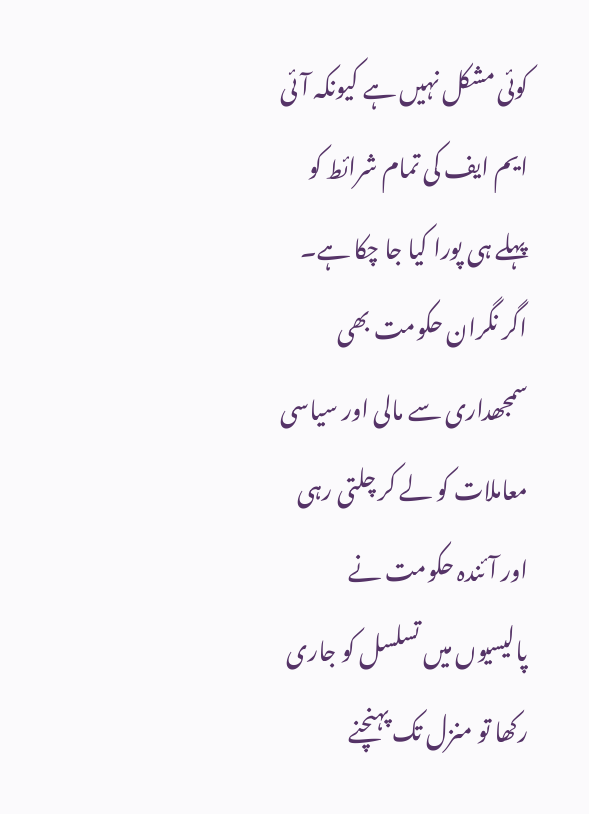کوئی مشکل نہیں ہے کیونکہ آئی ایم ایف کی تمام شرائط کو پہلے ہی پورا کیا جا چکا ہے۔ اگر نگران حکومت بھی سمجھداری سے مالی اور سیاسی معاملات کو لے کر چلتی رہی اور آئندہ حکومت نے پالیسیوں میں تسلسل کو جاری رکھا تو منزل تک پہنچنے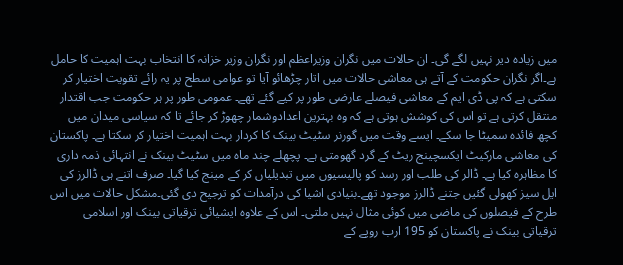میں زیادہ دیر نہیں لگے گی۔ ان حالات میں نگران وزیراعظم اور نگران وزیر خزانہ کا انتخاب بہت اہمیت کا حامل ہے۔اگر نگران حکومت کے آتے ہی معاشی حالات میں اتار چڑھائو آیا تو عوامی سطح پر یہ رائے تقویت اختیار کر سکتی ہے کہ پی ڈی ایم کے معاشی فیصلے عارضی طور پر کیے گئے تھے۔ عمومی طور پر ہر حکومت جب اقتدار منتقل کرتی ہے تو اس کی کوشش ہوتی ہے کہ وہ بہترین اعدادوشمار چھوڑ کر جائے تا کہ سیاسی میدان میں کچھ فائدہ سمیٹا جا سکے۔ ایسے وقت میں گورنر سٹیٹ بینک کا کردار بہت اہمیت اختیار کر سکتا ہے۔ پاکستان کی معاشی مارکیٹ ایکسچینج ریٹ کے گرد گھومتی ہے۔ پچھلے چند ماہ میں سٹیٹ بینک نے انتہائی ذمہ داری کا مظاہرہ کیا ہے۔ ڈالر کی طلب اور رسد کو پالیسیوں میں تبدیلیاں کر کے مینج کیا گیا۔ صرف اتنے ہی ڈالرز کی ایل سیز کھولی گئیں جتنے ڈالرز موجود تھے۔بنیادی اشیا کی درآمدات کو ترجیح دی گئی۔مشکل حالات میں اس طرح کے فیصلوں کی ماضی میں کوئی مثال نہیں ملتی۔ اس کے علاوہ ایشیائی ترقیاتی بینک اور اسلامی ترقیاتی بینک نے پاکستان کو 195 ارب روپے کے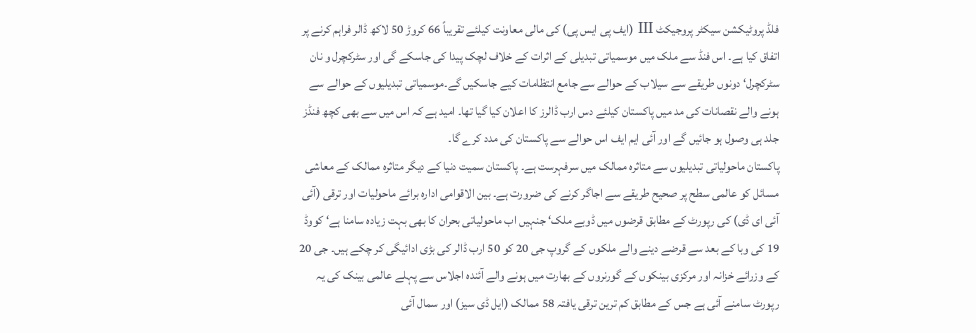فلڈ پروٹیکشن سیکٹر پروجیکٹ III (ایف پی ایس پی) کی مالی معاونت کیلئے تقریباً 66 کروڑ 50 لاکھ ڈالر فراہم کرنے پر اتفاق کیا ہے۔ اس فنڈ سے ملک میں موسمیاتی تبدیلی کے اثرات کے خلاف لچک پیدا کی جاسکے گی اور سٹرکچرل و نان سٹرکچرل‘ دونوں طریقے سے سیلاب کے حوالے سے جامع انتظامات کیے جاسکیں گے۔موسمیاتی تبدیلیوں کے حوالے سے ہونے والے نقصانات کی مد میں پاکستان کیلئے دس ارب ڈالرز کا اعلان کیا گیا تھا۔ امید ہے کہ اس میں سے بھی کچھ فنڈز جلد ہی وصول ہو جائیں گے اور آئی ایم ایف اس حوالے سے پاکستان کی مدد کرے گا۔
پاکستان ماحولیاتی تبدیلیوں سے متاثرہ ممالک میں سرفہرست ہے۔ پاکستان سمیت دنیا کے دیگر متاثرہ ممالک کے معاشی مسائل کو عالمی سطح پر صحیح طریقے سے اجاگر کرنے کی ضرورت ہے۔ بین الاقوامی ادارہ برائے ماحولیات اور ترقی (آئی آئی ای ڈی) کی رپورٹ کے مطابق قرضوں میں ڈوبے ملک‘ جنہیں اب ماحولیاتی بحران کا بھی بہت زیادہ سامنا ہے‘ کووڈ 19 کی وبا کے بعد سے قرضے دینے والے ملکوں کے گروپ جی 20 کو 50 ارب ڈالر کی بڑی ادائیگی کر چکے ہیں۔ جی 20 کے وزرائے خزانہ اور مرکزی بینکوں کے گورنروں کے بھارت میں ہونے والے آئندہ اجلاس سے پہلے عالمی بینک کی یہ رپورٹ سامنے آئی ہے جس کے مطابق کم ترین ترقی یافتہ 58 ممالک (ایل ڈی سیز) اور سمال آئی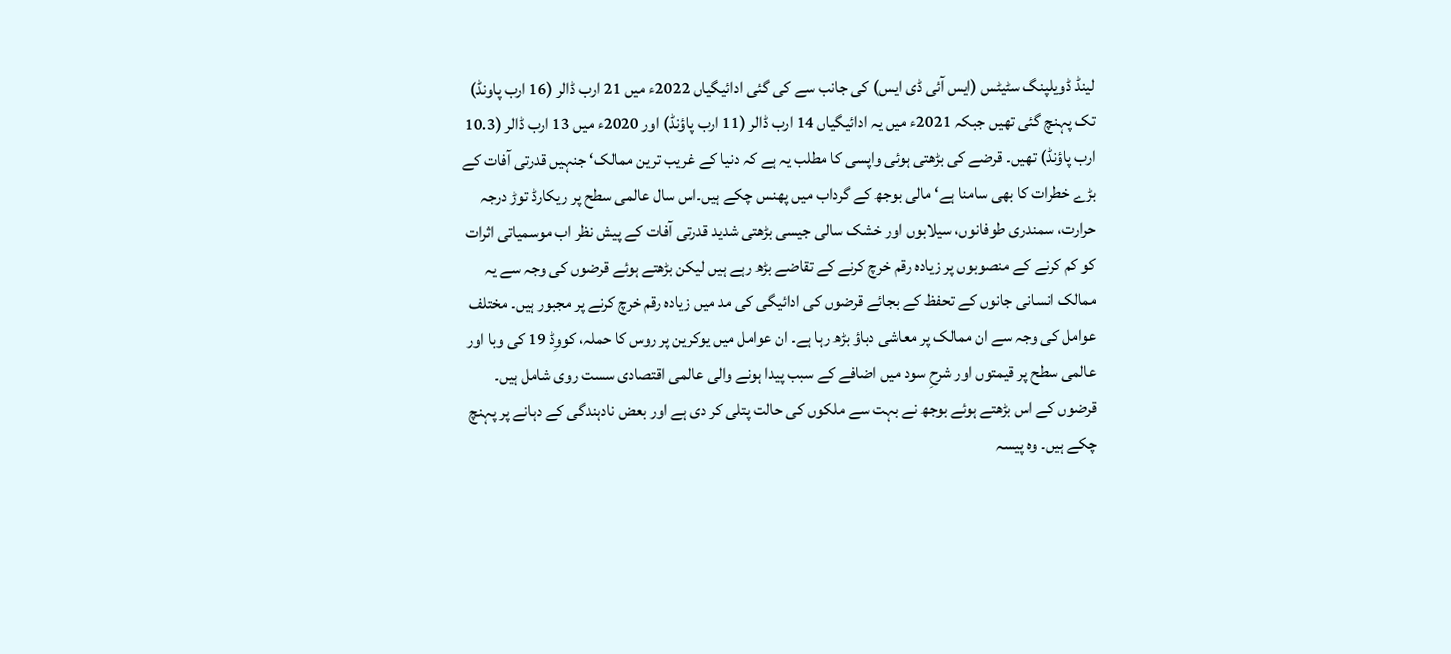لینڈ ڈویلپنگ سٹیٹس (ایس آئی ڈی ایس) کی جانب سے کی گئی ادائیگیاں 2022ء میں 21 ارب ڈالر (16 ارب پاونڈ) تک پہنچ گئی تھیں جبکہ 2021ء میں یہ ادائیگیاں 14 ارب ڈالر (11 ارب پاؤنڈ) اور 2020ء میں 13 ارب ڈالر (10.3 ارب پاؤنڈ) تھیں۔ قرضے کی بڑھتی ہوئی واپسی کا مطلب یہ ہے کہ دنیا کے غریب ترین ممالک‘ جنہیں قدرتی آفات کے بڑے خطرات کا بھی سامنا ہے‘ مالی بوجھ کے گرداب میں پھنس چکے ہیں۔اس سال عالمی سطح پر ریکارڈ توڑ درجہ حرارت، سمندری طوفانوں، سیلابوں اور خشک سالی جیسی بڑھتی شدید قدرتی آفات کے پیش نظر اب موسمیاتی اثرات کو کم کرنے کے منصوبوں پر زیادہ رقم خرچ کرنے کے تقاضے بڑھ رہے ہیں لیکن بڑھتے ہوئے قرضوں کی وجہ سے یہ ممالک انسانی جانوں کے تحفظ کے بجائے قرضوں کی ادائیگی کی مد میں زیادہ رقم خرچ کرنے پر مجبور ہیں۔ مختلف عوامل کی وجہ سے ان ممالک پر معاشی دباؤ بڑھ رہا ہے۔ ان عوامل میں یوکرین پر روس کا حملہ، کووِڈ 19 کی وبا اور عالمی سطح پر قیمتوں اور شرحِ سود میں اضافے کے سبب پیدا ہونے والی عالمی اقتصادی سست روی شامل ہیں۔ قرضوں کے اس بڑھتے ہوئے بوجھ نے بہت سے ملکوں کی حالت پتلی کر دی ہے اور بعض نادہندگی کے دہانے پر پہنچ چکے ہیں۔ وہ پیسہ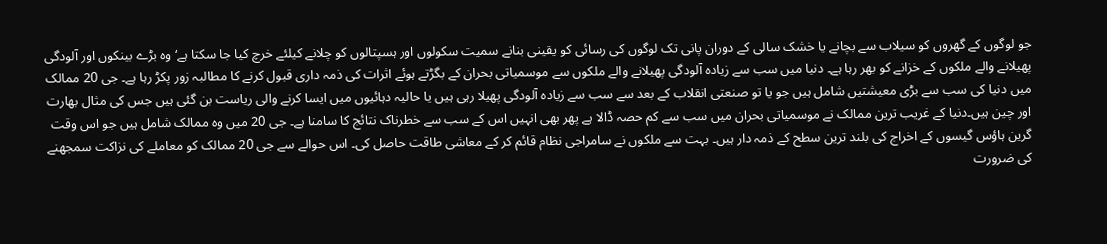جو لوگوں کے گھروں کو سیلاب سے بچانے یا خشک سالی کے دوران پانی تک لوگوں کی رسائی کو یقینی بنانے سمیت سکولوں اور ہسپتالوں کو چلانے کیلئے خرچ کیا جا سکتا ہے‘ وہ بڑے بینکوں اور آلودگی پھیلانے والے ملکوں کے خزانے کو بھر رہا ہے۔ دنیا میں سب سے زیادہ آلودگی پھیلانے والے ملکوں سے موسمیاتی بحران کے بگڑتے ہوئے اثرات کی ذمہ داری قبول کرنے کا مطالبہ زور پکڑ رہا ہے۔ جی 20 ممالک میں دنیا کی سب سے بڑی معیشتیں شامل ہیں جو یا تو صنعتی انقلاب کے بعد سے سب سے زیادہ آلودگی پھیلا رہی ہیں یا حالیہ دہائیوں میں ایسا کرنے والی ریاست بن گئی ہیں جس کی مثال بھارت اور چین ہیں۔دنیا کے غریب ترین ممالک نے موسمیاتی بحران میں سب سے کم حصہ ڈالا ہے پھر بھی انہیں اس کے سب سے خطرناک نتائج کا سامنا ہے۔ جی 20 میں وہ ممالک شامل ہیں جو اس وقت گرین ہاؤس گیسوں کے اخراج کی بلند ترین سطح کے ذمہ دار ہیں۔ بہت سے ملکوں نے سامراجی نظام قائم کر کے معاشی طاقت حاصل کی۔ اس حوالے سے جی 20 ممالک کو معاملے کی نزاکت سمجھنے کی ضرورت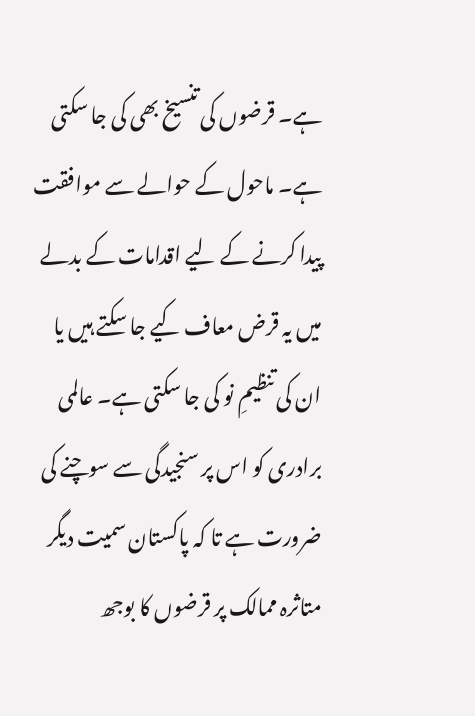ہے۔ قرضوں کی تنسیخ بھی کی جا سکتی ہے۔ ماحول کے حوالے سے موافقت پیدا کرنے کے لیے اقدامات کے بدلے میں یہ قرض معاف کیے جا سکتے ہیں یا ان کی تنظیمِ نو کی جا سکتی ہے۔ عالمی برادری کو اس پر سنجیدگی سے سوچنے کی ضرورت ہے تا کہ پاکستان سمیت دیگر متاثرہ ممالک پر قرضوں کا بوجھ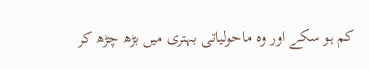کم ہو سکے اور وہ ماحولیاتی بہتری میں بڑھ چڑھ کر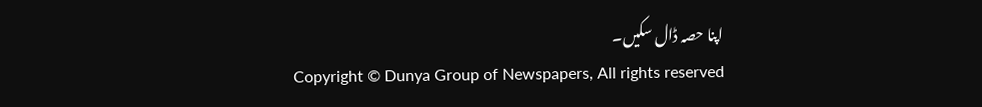اپنا حصہ ڈال سکیں۔
Copyright © Dunya Group of Newspapers, All rights reserved